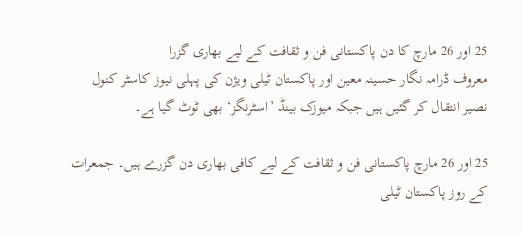25 اور 26 مارچ کا دن پاکستانی فن و ثقافت کے لیے بھاری گزرا
معروف ڈرامہ نگار حسینہ معین اور پاکستان ٹیلی ویژن کی پہلی نیوز کاسٹر کنول نصیر انتقال کر گئیں ہیں جبکہ میوزک بینڈ ’اسٹرنگز‘ بھی ٹوٹ گیا ہے۔

25 اور 26 مارچ پاکستانی فن و ثقافت کے لیے کافی بھاری دن گزرے ہیں۔ جمعرات کے روز پاکستان ٹیلی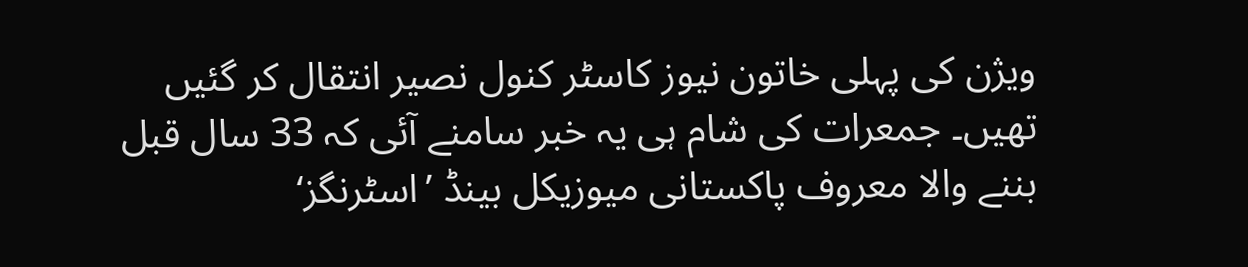ویژن کی پہلی خاتون نیوز کاسٹر کنول نصیر انتقال کر گئیں تھیں۔ جمعرات کی شام ہی یہ خبر سامنے آئی کہ 33 سال قبل بننے والا معروف پاکستانی میوزیکل بینڈ ’اسٹرنگز‘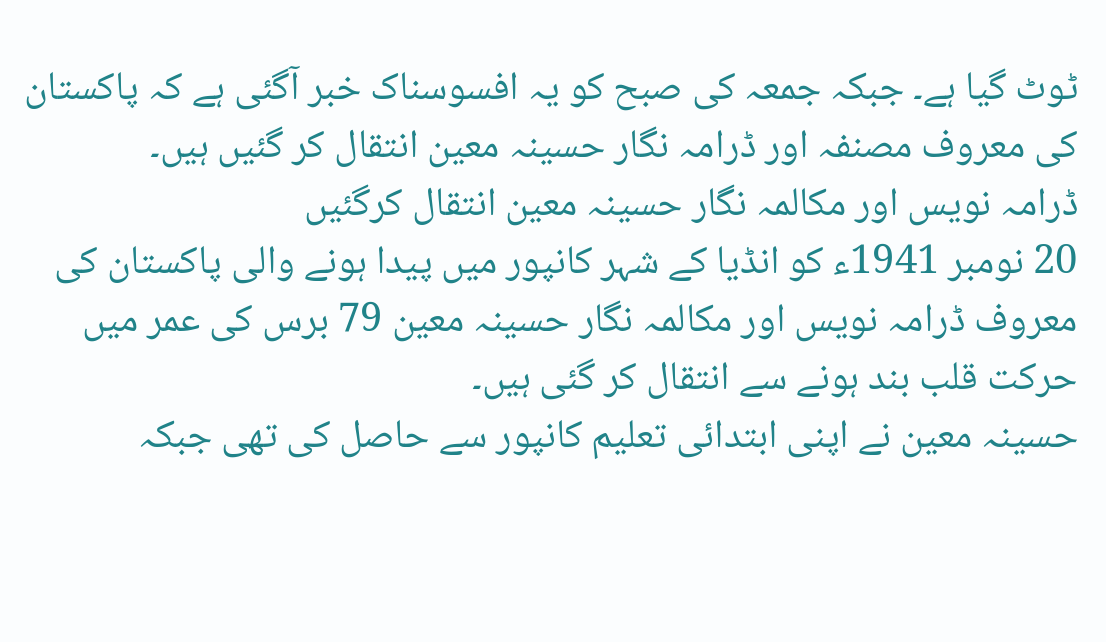ٹوٹ گیا ہے۔ جبکہ جمعہ کی صبح کو یہ افسوسناک خبر آگئی ہے کہ پاکستان کی معروف مصنفہ اور ڈرامہ نگار حسینہ معین انتقال کر گئیں ہیں۔
ڈرامہ نویس اور مکالمہ نگار حسینہ معین انتقال کرگئیں
20 نومبر 1941ء کو انڈیا کے شہر کانپور میں پیدا ہونے والی پاکستان کی معروف ڈرامہ نویس اور مکالمہ نگار حسینہ معین 79 برس کی عمر میں حرکت قلب بند ہونے سے انتقال کر گئی ہیں۔
حسینہ معین نے اپنی ابتدائی تعلیم کانپور سے حاصل کی تھی جبکہ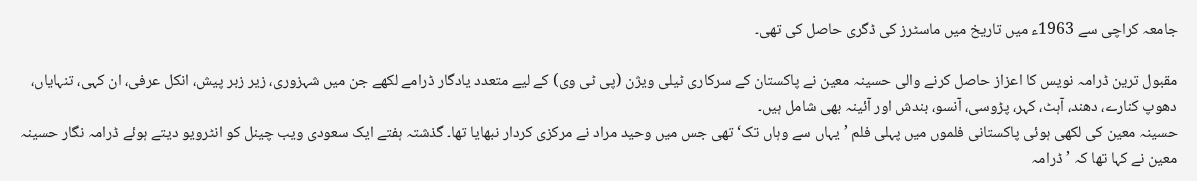جامعہ کراچی سے 1963ء میں تاریخ میں ماسٹرز کی ڈگری حاصل کی تھی۔

مقبول ترین ڈرامہ نویس کا اعزاز حاصل کرنے والی حسینہ معین نے پاکستان کے سرکاری ٹیلی ویژن (پی ٹی وی) کے لیے متعدد یادگار ڈرامے لکھے جن میں شہزوری، زیر زبر پیش، انکل عرفی، ان کہی، تنہایاں، دھوپ کنارے، دھند، آہٹ، کہر، پڑوسی، آنسو، بندش اور آئینہ بھی شامل ہیں۔
حسینہ معین کی لکھی ہوئی پاکستانی فلموں میں پہلی فلم ’یہاں سے وہاں تک‘ تھی جس میں وحید مراد نے مرکزی کردار نبھایا تھا۔ گذشتہ ہفتے ایک سعودی ویب چینل کو انٹرویو دیتے ہوئے ڈرامہ نگار حسینہ معین نے کہا تھا کہ ’ڈرامہ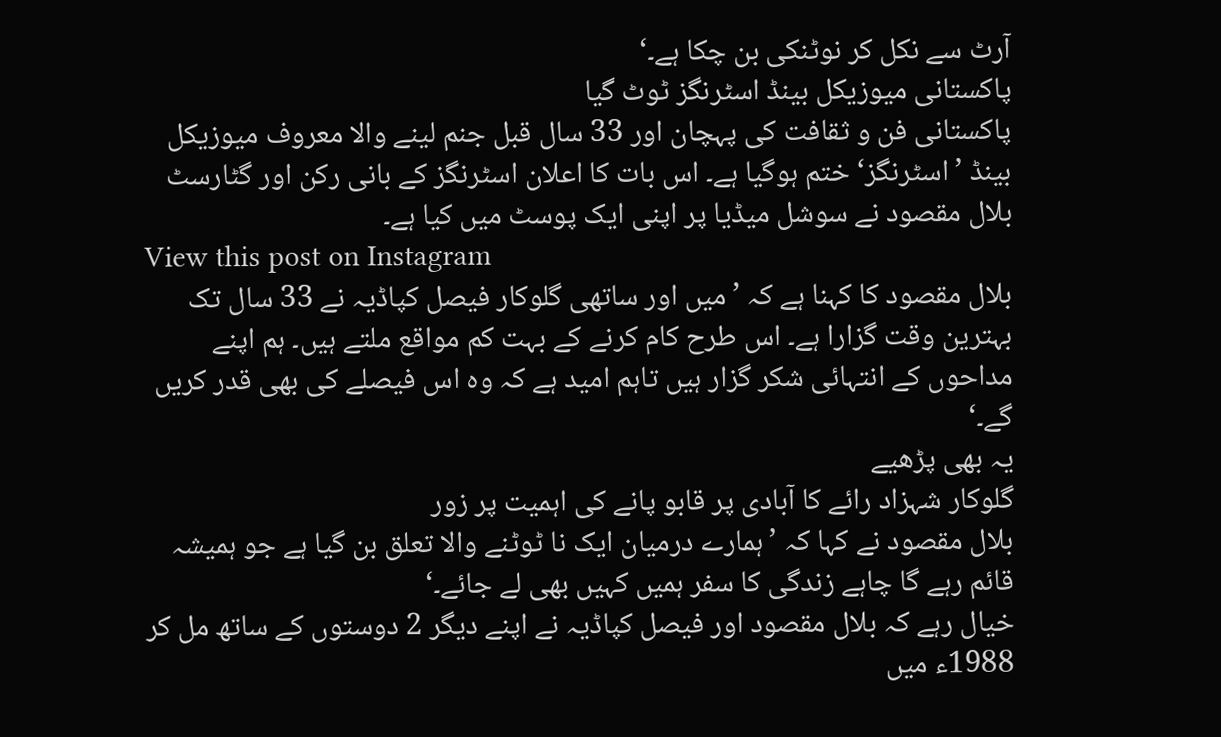آرٹ سے نکل کر نوٹنکی بن چکا ہے۔‘
پاکستانی میوزیکل بینڈ اسٹرنگز ٹوٹ گیا
پاکستانی فن و ثقافت کی پہچان اور 33 سال قبل جنم لینے والا معروف میوزیکل بینڈ ’اسٹرنگز‘ ختم ہوگیا ہے۔ اس بات کا اعلان اسٹرنگز کے بانی رکن اور گٹارسٹ بلال مقصود نے سوشل میڈیا پر اپنی ایک پوسٹ میں کیا ہے۔
View this post on Instagram
بلال مقصود کا کہنا ہے کہ ’میں اور ساتھی گلوکار فیصل کپاڈیہ نے 33 سال تک بہترین وقت گزارا ہے۔ اس طرح کام کرنے کے بہت کم مواقع ملتے ہیں۔ ہم اپنے مداحوں کے انتہائی شکر گزار ہیں تاہم امید ہے کہ وہ اس فیصلے کی بھی قدر کریں گے۔‘
یہ بھی پڑھیے
گلوکار شہزاد رائے کا آبادی پر قابو پانے کی اہمیت پر زور
بلال مقصود نے کہا کہ ’ہمارے درمیان ایک نا ٹوٹنے والا تعلق بن گیا ہے جو ہمیشہ قائم رہے گا چاہے زندگی کا سفر ہمیں کہیں بھی لے جائے۔‘
خیال رہے کہ بلال مقصود اور فیصل کپاڈیہ نے اپنے دیگر 2 دوستوں کے ساتھ مل کر 1988ء میں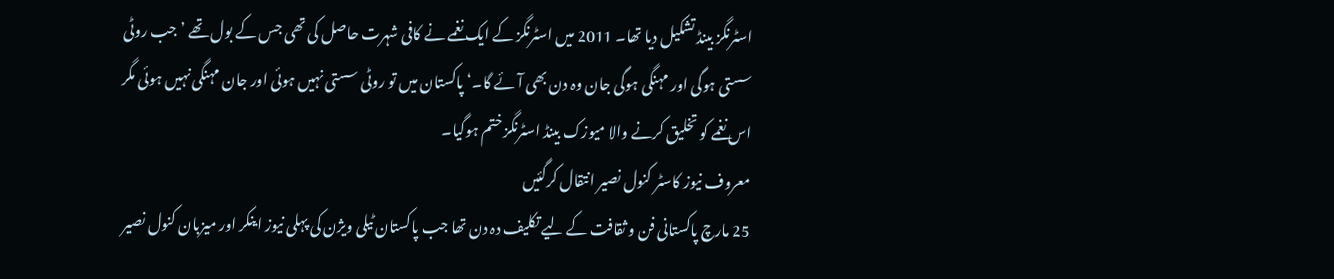اسٹرنگز بینڈ تشکیل دیا تھا۔ 2011 میں اسٹرنگز کے ایک نغمے نے کافی شہرت حاصل کی تھی جس کے بول تھے ’جب روٹی سستی ہوگی اور مہنگی ہوگی جان وہ دن بھی آئے گا۔‘ پاکستان میں تو روٹی سستی نہیں ہوئی اور جان مہنگی نہیں ہوئی مگر اس نغمے کو تخلیق کرنے والا میوزک بینڈ اسٹرنگز ختم ہوگیا۔
معروف نیوز کاسٹر کنول نصیر انتقال کرگئیں
25 مارچ پاکستانی فن و ثقافت کے لیے تکلیف دہ دن تھا جب پاکستان ٹیلی ویژن کی پہلی نیوز اینکر اور میزبان کنول نصیر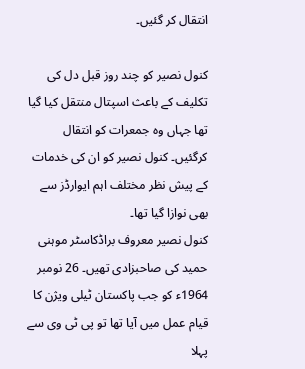انتقال کر گئیں۔

کنول نصیر کو چند روز قبل دل کی تکلیف کے باعث اسپتال منتقل کیا گیا تھا جہاں وہ جمعرات کو انتقال کرگئیں۔ کنول نصیر کو ان کی خدمات کے پیش نظر مختلف اہم ایوارڈز سے بھی نوازا گیا تھا۔
کنول نصیر معروف براڈکاسٹر موہنی حمید کی صاحبزادی تھیں۔ 26 نومبر 1964ء کو جب پاکستان ٹیلی ویژن کا قیام عمل میں آیا تھا تو پی ٹی وی سے پہلا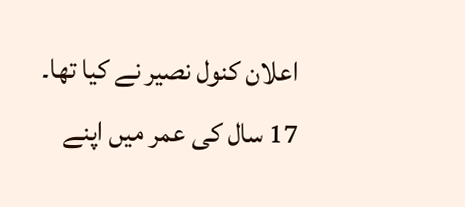اعلان کنول نصیر نے کیا تھا۔ 17 سال کی عمر میں اپنے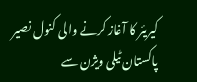کیریئر کا آغاز کرنے والی کنول نصیر پاکستان ٹیلی ویژن سے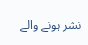نشر ہونے والے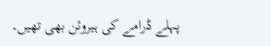پہلے ڈرامے کی ہیروئن بھی تھیں۔